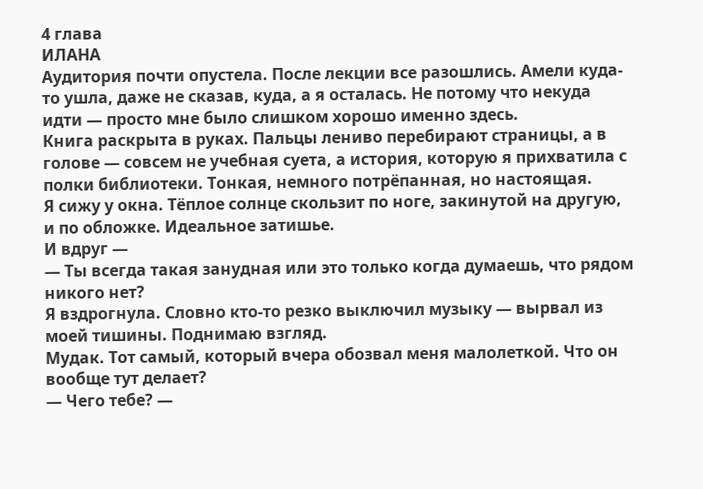4 глава
ИЛАНА
Аудитория почти опустела. После лекции все разошлись. Амели куда-то ушла, даже не сказав, куда, а я осталась. Не потому что некуда идти — просто мне было слишком хорошо именно здесь.
Книга раскрыта в руках. Пальцы лениво перебирают страницы, а в голове — совсем не учебная суета, а история, которую я прихватила с полки библиотеки. Тонкая, немного потрёпанная, но настоящая.
Я сижу у окна. Тёплое солнце скользит по ноге, закинутой на другую, и по обложке. Идеальное затишье.
И вдруг —
— Ты всегда такая занудная или это только когда думаешь, что рядом никого нет?
Я вздрогнула. Словно кто-то резко выключил музыку — вырвал из моей тишины. Поднимаю взгляд.
Мудак. Тот самый, который вчера обозвал меня малолеткой. Что он вообще тут делает?
— Чего тебе? —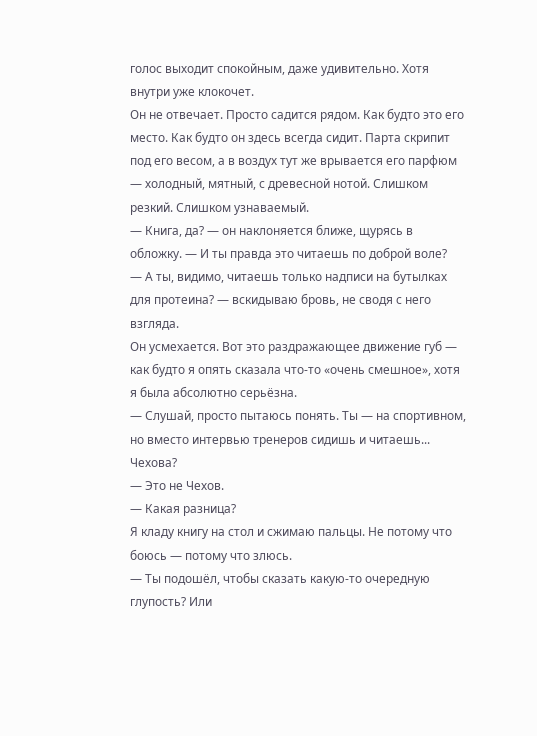голос выходит спокойным, даже удивительно. Хотя внутри уже клокочет.
Он не отвечает. Просто садится рядом. Как будто это его место. Как будто он здесь всегда сидит. Парта скрипит под его весом, а в воздух тут же врывается его парфюм — холодный, мятный, с древесной нотой. Слишком резкий. Слишком узнаваемый.
— Книга, да? — он наклоняется ближе, щурясь в обложку. — И ты правда это читаешь по доброй воле?
— А ты, видимо, читаешь только надписи на бутылках для протеина? — вскидываю бровь, не сводя с него взгляда.
Он усмехается. Вот это раздражающее движение губ — как будто я опять сказала что-то «очень смешное», хотя я была абсолютно серьёзна.
— Слушай, просто пытаюсь понять. Ты — на спортивном, но вместо интервью тренеров сидишь и читаешь... Чехова?
— Это не Чехов.
— Какая разница?
Я кладу книгу на стол и сжимаю пальцы. Не потому что боюсь — потому что злюсь.
— Ты подошёл, чтобы сказать какую-то очередную глупость? Или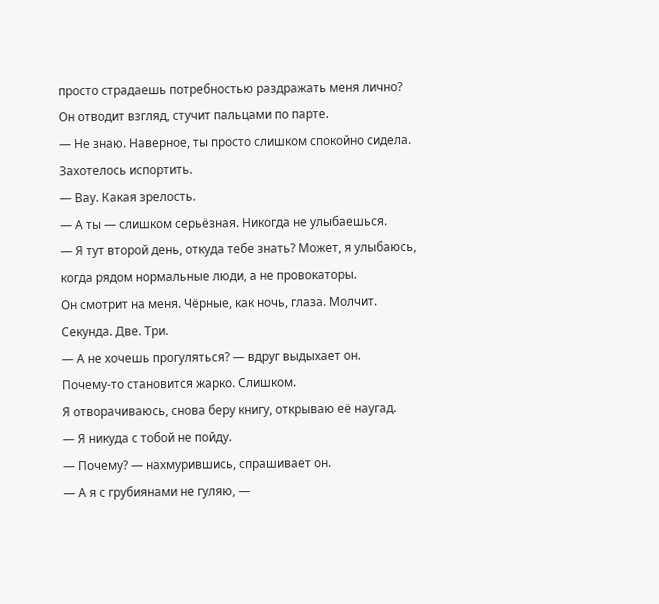просто страдаешь потребностью раздражать меня лично?
Он отводит взгляд, стучит пальцами по парте.
— Не знаю. Наверное, ты просто слишком спокойно сидела. Захотелось испортить.
— Вау. Какая зрелость.
— А ты — слишком серьёзная. Никогда не улыбаешься.
— Я тут второй день, откуда тебе знать? Может, я улыбаюсь, когда рядом нормальные люди, а не провокаторы.
Он смотрит на меня. Чёрные, как ночь, глаза. Молчит.
Секунда. Две. Три.
— А не хочешь прогуляться? — вдруг выдыхает он.
Почему-то становится жарко. Слишком.
Я отворачиваюсь, снова беру книгу, открываю её наугад.
— Я никуда с тобой не пойду.
— Почему? — нахмурившись, спрашивает он.
— А я с грубиянами не гуляю, —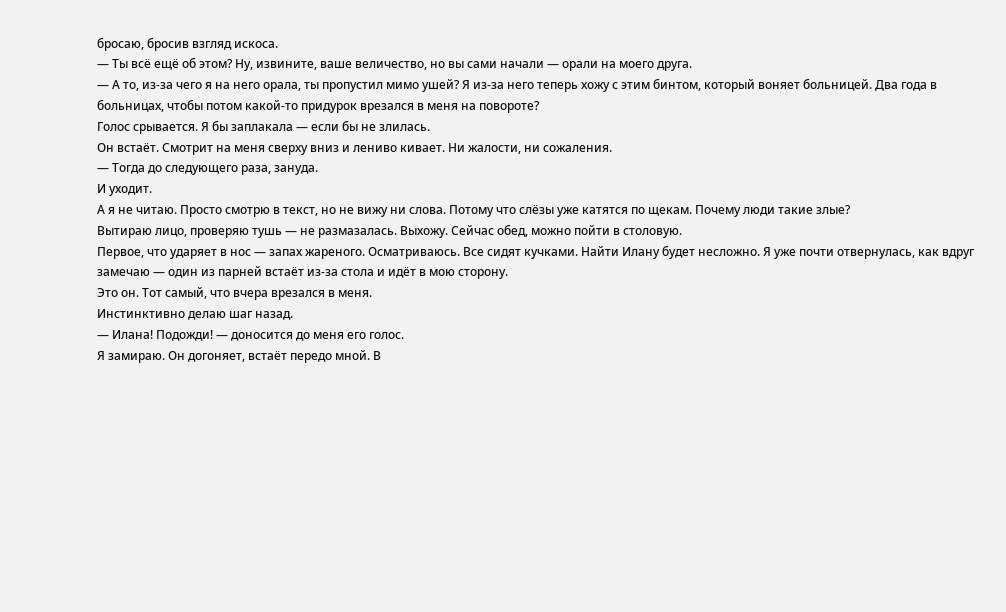бросаю, бросив взгляд искоса.
— Ты всё ещё об этом? Ну, извините, ваше величество, но вы сами начали — орали на моего друга.
— А то, из-за чего я на него орала, ты пропустил мимо ушей? Я из-за него теперь хожу с этим бинтом, который воняет больницей. Два года в больницах, чтобы потом какой-то придурок врезался в меня на повороте?
Голос срывается. Я бы заплакала — если бы не злилась.
Он встаёт. Смотрит на меня сверху вниз и лениво кивает. Ни жалости, ни сожаления.
— Тогда до следующего раза, зануда.
И уходит.
А я не читаю. Просто смотрю в текст, но не вижу ни слова. Потому что слёзы уже катятся по щекам. Почему люди такие злые?
Вытираю лицо, проверяю тушь — не размазалась. Выхожу. Сейчас обед, можно пойти в столовую.
Первое, что ударяет в нос — запах жареного. Осматриваюсь. Все сидят кучками. Найти Илану будет несложно. Я уже почти отвернулась, как вдруг замечаю — один из парней встаёт из-за стола и идёт в мою сторону.
Это он. Тот самый, что вчера врезался в меня.
Инстинктивно делаю шаг назад.
— Илана! Подожди! — доносится до меня его голос.
Я замираю. Он догоняет, встаёт передо мной. В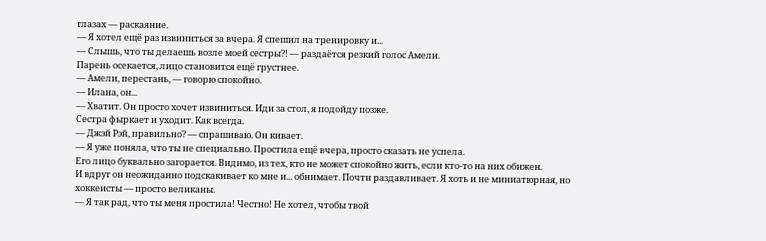глазах — раскаяние.
— Я хотел ещё раз извиниться за вчера. Я спешил на тренировку и...
— Слышь, что ты делаешь возле моей сестры?! — раздаётся резкий голос Амели.
Парень осекается, лицо становится ещё грустнее.
— Амели, перестань, — говорю спокойно.
— Илана, он...
— Хватит. Он просто хочет извиниться. Иди за стол, я подойду позже.
Сестра фыркает и уходит. Как всегда.
— Джэй Рэй, правильно? — спрашиваю. Он кивает.
— Я уже поняла, что ты не специально. Простила ещё вчера, просто сказать не успела.
Его лицо буквально загорается. Видимо, из тех, кто не может спокойно жить, если кто-то на них обижен.
И вдруг он неожиданно подскакивает ко мне и... обнимает. Почти раздавливает. Я хоть и не миниатюрная, но хоккеисты — просто великаны.
— Я так рад, что ты меня простила! Честно! Не хотел, чтобы твой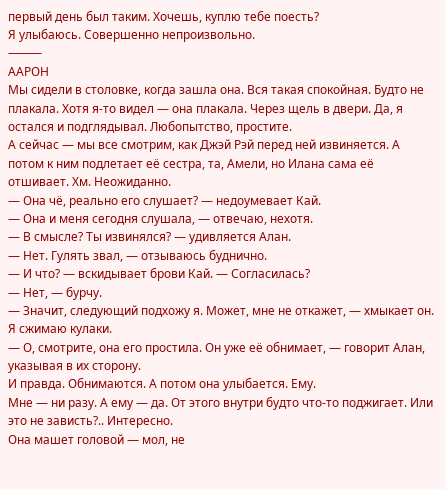первый день был таким. Хочешь, куплю тебе поесть?
Я улыбаюсь. Совершенно непроизвольно.
⸻
ААРОН
Мы сидели в столовке, когда зашла она. Вся такая спокойная. Будто не плакала. Хотя я-то видел — она плакала. Через щель в двери. Да, я остался и подглядывал. Любопытство, простите.
А сейчас — мы все смотрим, как Джэй Рэй перед ней извиняется. А потом к ним подлетает её сестра, та, Амели, но Илана сама её отшивает. Хм. Неожиданно.
— Она чё, реально его слушает? — недоумевает Кай.
— Она и меня сегодня слушала, — отвечаю, нехотя.
— В смысле? Ты извинялся? — удивляется Алан.
— Нет. Гулять звал, — отзываюсь буднично.
— И что? — вскидывает брови Кай. — Согласилась?
— Нет, — бурчу.
— Значит, следующий подхожу я. Может, мне не откажет, — хмыкает он.
Я сжимаю кулаки.
— О, смотрите, она его простила. Он уже её обнимает, — говорит Алан, указывая в их сторону.
И правда. Обнимаются. А потом она улыбается. Ему.
Мне — ни разу. А ему — да. От этого внутри будто что-то поджигает. Или это не зависть?.. Интересно.
Она машет головой — мол, не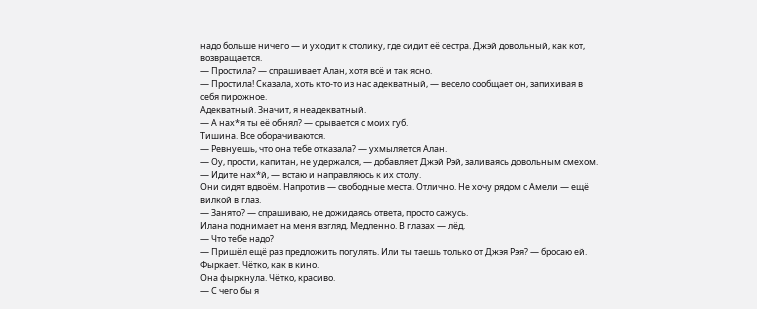надо больше ничего — и уходит к столику, где сидит её сестра. Джэй довольный, как кот, возвращается.
— Простила? — спрашивает Алан, хотя всё и так ясно.
— Простила! Сказала, хоть кто-то из нас адекватный, — весело сообщает он, запихивая в себя пирожное.
Адекватный. Значит, я неадекватный.
— А нах*я ты её обнял? — срывается с моих губ.
Тишина. Все оборачиваются.
— Ревнуешь, что она тебе отказала? — ухмыляется Алан.
— Оу, прости, капитан, не удержался, — добавляет Джэй Рэй, заливаясь довольным смехом.
— Идите нах*й, — встаю и направляюсь к их столу.
Они сидят вдвоём. Напротив — свободные места. Отлично. Не хочу рядом с Амели — ещё вилкой в глаз.
— Занято? — спрашиваю, не дожидаясь ответа, просто сажусь.
Илана поднимает на меня взгляд. Медленно. В глазах — лёд.
— Что тебе надо?
— Пришёл ещё раз предложить погулять. Или ты таешь только от Джэя Рэя? — бросаю ей.
Фыркает. Чётко, как в кино.
Она фыркнула. Чётко, красиво.
— С чего бы я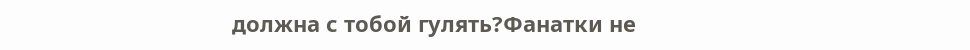должна с тобой гулять?Фанатки не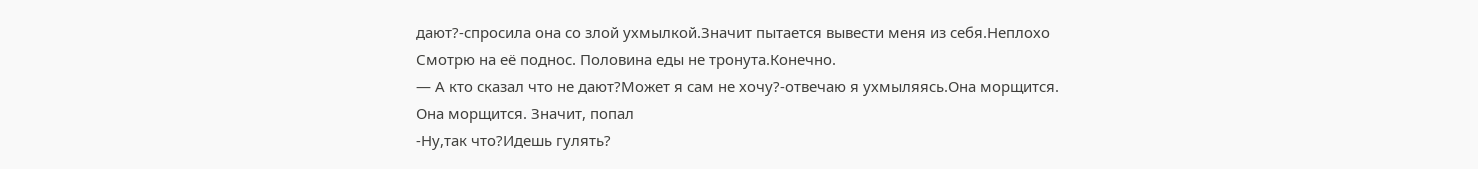дают?-спросила она со злой ухмылкой.Значит пытается вывести меня из себя.Неплохо
Смотрю на её поднос. Половина еды не тронута.Конечно.
— А кто сказал что не дают?Может я сам не хочу?-отвечаю я ухмыляясь.Она морщится.
Она морщится. Значит, попал
-Ну,так что?Идешь гулять?